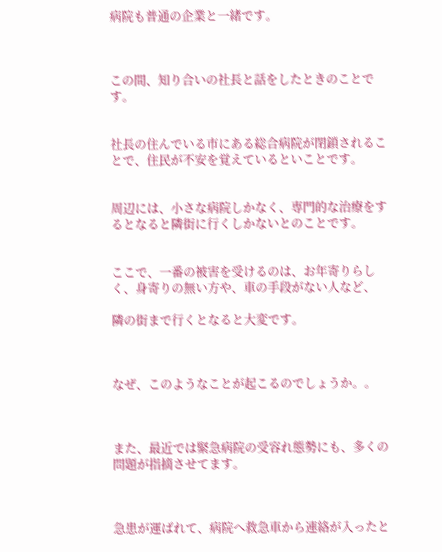病院も普通の企業と一緒です。



この間、知り合いの社長と話をしたときのことです。


社長の住んでいる市にある総合病院が閉鎖されることで、住民が不安を覚えているといことです。


周辺には、小さな病院しかなく、専門的な治療をするとなると隣街に行くしかないとのことです。


ここで、一番の被害を受けるのは、お年寄りらしく、身寄りの無い方や、車の手段がない人など、

隣の街まで行くとなると大変です。



なぜ、このようなことが起こるのでしょうか。。



また、最近では緊急病院の受容れ態勢にも、多くの問題が指摘させてます。



急患が運ばれて、病院へ救急車から連絡が入ったと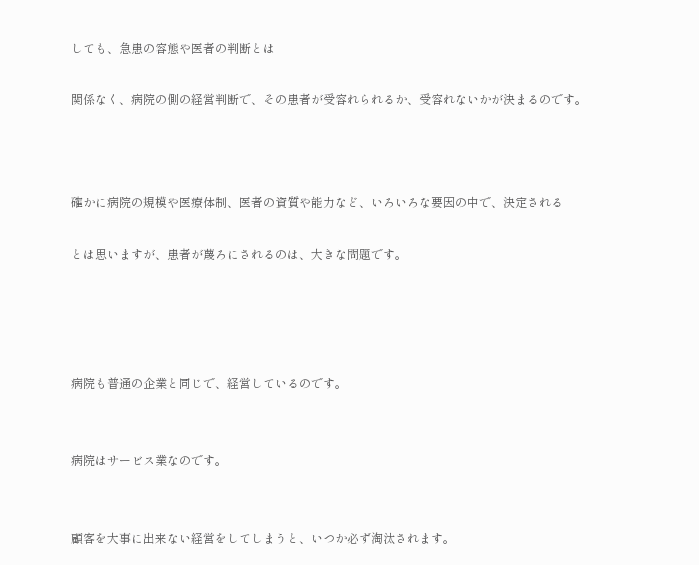しても、急患の容態や医者の判断とは

関係なく、病院の側の経営判断で、その患者が受容れられるか、受容れないかが決まるのです。



確かに病院の規模や医療体制、医者の資質や能力など、いろいろな要因の中で、決定される

とは思いますが、患者が蔑ろにされるのは、大きな問題です。




病院も普通の企業と同じで、経営しているのです。


病院はサービス業なのです。


顧客を大事に出来ない経営をしてしまうと、いつか必ず淘汰されます。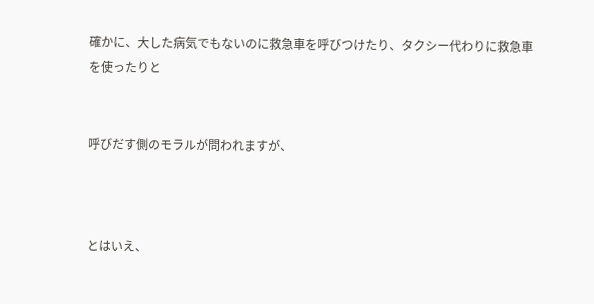確かに、大した病気でもないのに救急車を呼びつけたり、タクシー代わりに救急車を使ったりと


呼びだす側のモラルが問われますが、



とはいえ、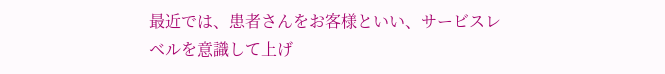最近では、患者さんをお客様といい、サービスレベルを意識して上げ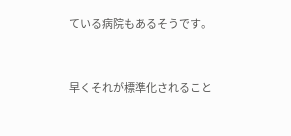ている病院もあるそうです。


早くそれが標準化されること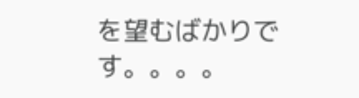を望むばかりです。。。。